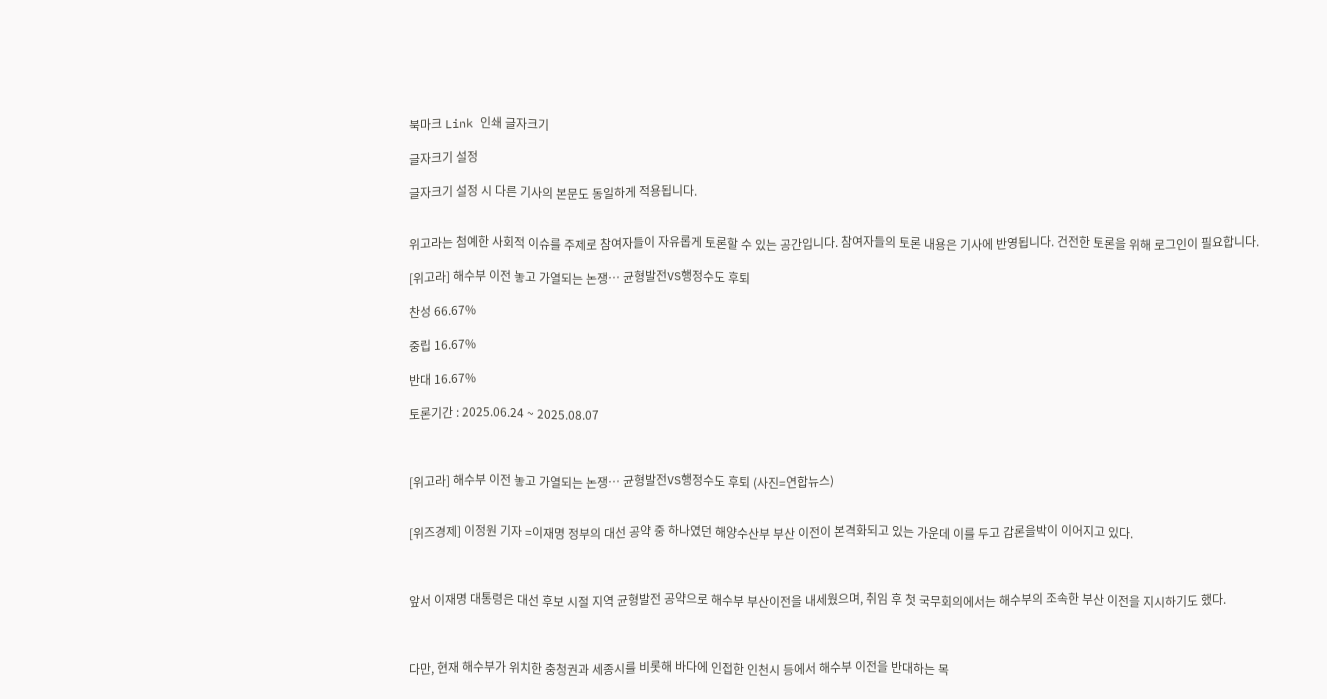북마크 Link 인쇄 글자크기

글자크기 설정

글자크기 설정 시 다른 기사의 본문도 동일하게 적용됩니다.


위고라는 첨예한 사회적 이슈를 주제로 참여자들이 자유롭게 토론할 수 있는 공간입니다. 참여자들의 토론 내용은 기사에 반영됩니다. 건전한 토론을 위해 로그인이 필요합니다.

[위고라] 해수부 이전 놓고 가열되는 논쟁… 균형발전VS행정수도 후퇴

찬성 66.67%

중립 16.67%

반대 16.67%

토론기간 : 2025.06.24 ~ 2025.08.07



[위고라] 해수부 이전 놓고 가열되는 논쟁… 균형발전VS행정수도 후퇴 (사진=연합뉴스)


[위즈경제] 이정원 기자 =이재명 정부의 대선 공약 중 하나였던 해양수산부 부산 이전이 본격화되고 있는 가운데 이를 두고 갑론을박이 이어지고 있다.



앞서 이재명 대통령은 대선 후보 시절 지역 균형발전 공약으로 해수부 부산이전을 내세웠으며, 취임 후 첫 국무회의에서는 해수부의 조속한 부산 이전을 지시하기도 했다.



다만, 현재 해수부가 위치한 충청권과 세종시를 비롯해 바다에 인접한 인천시 등에서 해수부 이전을 반대하는 목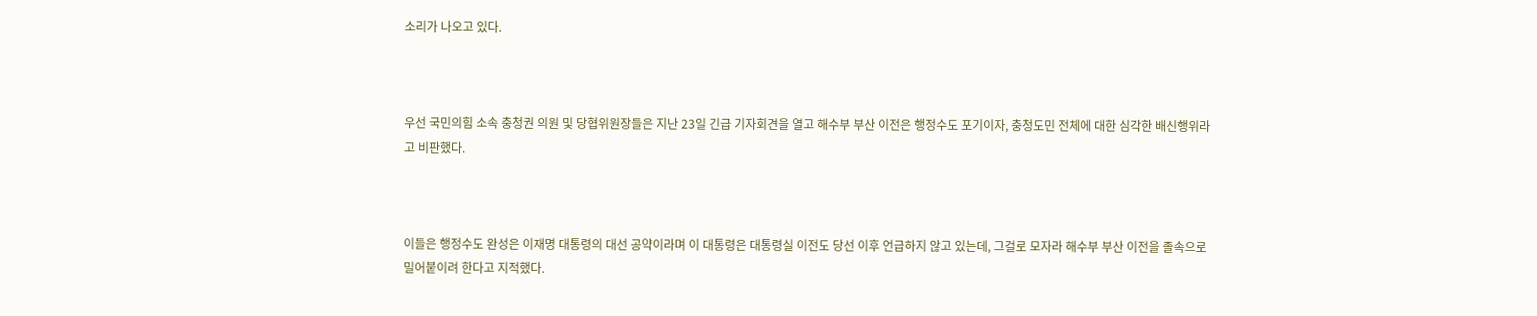소리가 나오고 있다.



우선 국민의힘 소속 충청권 의원 및 당협위원장들은 지난 23일 긴급 기자회견을 열고 해수부 부산 이전은 행정수도 포기이자, 충청도민 전체에 대한 심각한 배신행위라고 비판했다.



이들은 행정수도 완성은 이재명 대통령의 대선 공약이라며 이 대통령은 대통령실 이전도 당선 이후 언급하지 않고 있는데, 그걸로 모자라 해수부 부산 이전을 졸속으로 밀어붙이려 한다고 지적했다.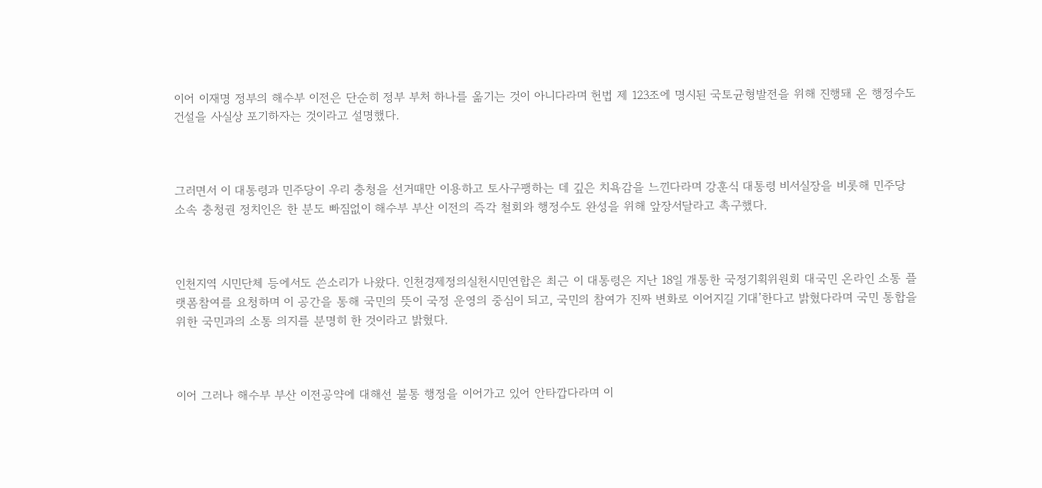이어 이재명 정부의 해수부 이전은 단순히 정부 부처 하나를 옮기는 것이 아니다라며 헌법 제 123조에 명시된 국토균형발전을 위해 진행돼 온 행정수도 건설을 사실상 포기하자는 것이라고 설명했다.



그러면서 이 대통령과 민주당이 우리 충청을 선거때만 이용하고 토사구팽하는 데 깊은 치욕감을 느낀다라며 강훈식 대통령 비서실장을 비롯해 민주당 소속 충청권 정치인은 한 분도 빠짐없이 해수부 부산 이전의 즉각 철회와 행정수도 완성을 위해 앞장서달라고 촉구했다.



인천지역 시민단체 등에서도 쓴소리가 나왔다. 인천경제정의실천시민연합은 최근 이 대통령은 지난 18일 개통한 국정기획위원회 대국민 온라인 소통 플랫폼참여를 요청하며 이 공간을 통해 국민의 뜻이 국정 운영의 중심이 되고, 국민의 참여가 진짜 변화로 이어지길 기대’한다고 밝혔다라며 국민 통합을 위한 국민과의 소통 의지를 분명히 한 것이라고 밝혔다.



이어 그러나 해수부 부산 이전공약에 대해선 불통 행정을 이어가고 있어 안타깝다라며 이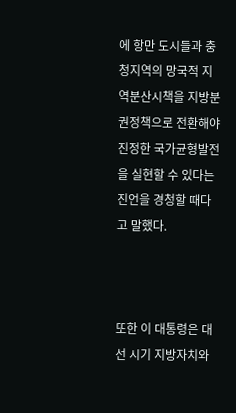에 항만 도시들과 충청지역의 망국적 지역분산시책을 지방분권정책으로 전환해야 진정한 국가균형발전을 실현할 수 있다는 진언을 경청할 때다고 말했다.



또한 이 대통령은 대선 시기 지방자치와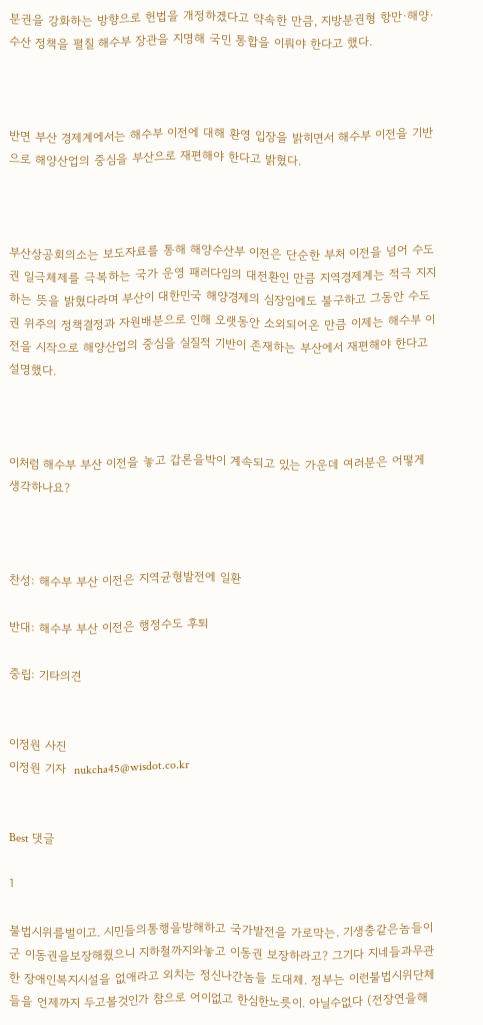분권을 강화하는 방향으로 헌법을 개정하겠다고 약속한 만큼, 지방분권형 항만·해양·수산 정책을 펼칠 해수부 장관을 지명해 국민 통합을 이뤄야 한다고 했다.



반면 부산 경제계에서는 해수부 이전에 대해 환영 입장을 밝히면서 해수부 이전을 기반으로 해양산업의 중심을 부산으로 재편해야 한다고 밝혔다.



부산상공회의소는 보도자료를 통해 해양수산부 이전은 단순한 부처 이전을 넘어 수도권 일극체제를 극복하는 국가 운영 패러다임의 대전환인 만큼 지역경제계는 적극 지지하는 뜻을 밝혔다라며 부산이 대한민국 해양경제의 심장임에도 불구하고 그동안 수도권 위주의 정책결정과 자원배분으로 인해 오랫동안 소외되어온 만큼 이제는 해수부 이전을 시작으로 해양산업의 중심을 실질적 기반이 존재하는 부산에서 재편해야 한다고 설명했다.



이처럼 해수부 부산 이전을 놓고 갑론을박이 계속되고 있는 가운데 여러분은 어떻게 생각하나요?



찬성: 해수부 부산 이전은 지역균형발전에 일환

반대: 해수부 부산 이전은 행정수도 후퇴

중립: 기타의견


이정원 사진
이정원 기자  nukcha45@wisdot.co.kr


Best 댓글

1

불법시위를벌이고. 시민들의통행을방해하고 국가발전을 가로막는. 기생충같은놈들이군 이동권을보장해줬으니 지하철까지와놓고 이동권 보장하라고? 그기다 지네들과무관한 장애인복지시설을 없애라고 외치는 정신나간놈들 도대체. 정부는 이런불법시위단체들을 언제까지 두고볼것인가 참으로 어이없고 한심한노릇이. 아닐수없다 (전장연을해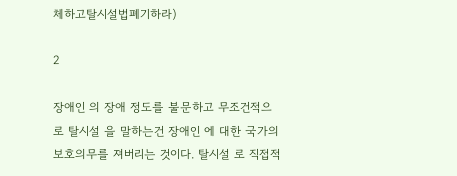체하고탈시설법폐기하라)

2

장애인 의 장애 정도를 불문하고 무조건적으로 탈시설 을 말하는건 장애인 에 대한 국가의 보호의무를 져버리는 것이다. 탈시설 로 직접적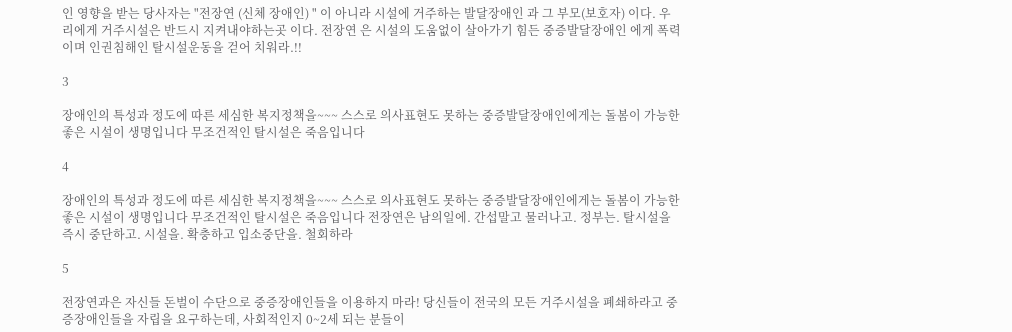인 영향을 받는 당사자는 "전장연 (신체 장애인) " 이 아니라 시설에 거주하는 발달장애인 과 그 부모(보호자) 이다. 우리에게 거주시설은 반드시 지켜내야하는곳 이다. 전장연 은 시설의 도움없이 살아가기 힘든 중증발달장애인 에게 폭력이며 인권침해인 탈시설운동을 걷어 치워라.!!

3

장애인의 특성과 정도에 따른 세심한 복지정책을~~~ 스스로 의사표현도 못하는 중증발달장애인에게는 돌봄이 가능한 좋은 시설이 생명입니다 무조건적인 탈시설은 죽음입니다

4

장애인의 특성과 정도에 따른 세심한 복지정책을~~~ 스스로 의사표현도 못하는 중증발달장애인에게는 돌봄이 가능한 좋은 시설이 생명입니다 무조건적인 탈시설은 죽음입니다 전장연은 남의일에. 간섭말고 물러나고. 정부는. 탈시설을 즉시 중단하고. 시설을. 확충하고 입소중단을. 철회하라

5

전장연과은 자신들 돈벌이 수단으로 중증장애인들을 이용하지 마라! 당신들이 전국의 모든 거주시설을 폐쇄하라고 중증장애인들을 자립을 요구하는데, 사회적인지 0~2세 되는 분들이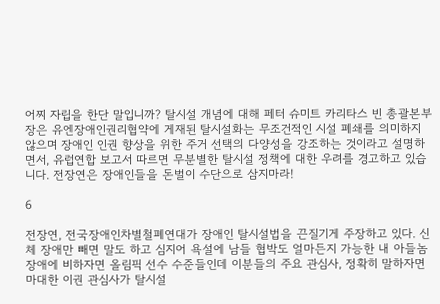어찌 자립을 한단 말입니까? 탈시설 개념에 대해 페터 슈미트 카리타스 빈 총괄본부장은 유엔장애인권리협약에 게재된 탈시설화는 무조건적인 시설 폐쇄를 의미하지 않으며 장애인 인권 향상을 위한 주거 선택의 다양성을 강조하는 것이라고 설명하면서, 유럽연합 보고서 따르면 무분별한 탈시설 정책에 대한 우려를 경고하고 있습니다. 전장연은 장애인들을 돈벌이 수단으로 삼지마라!

6

전장연, 전국장애인차별철폐연대가 장애인 탈시설법을 끈질기게 주장하고 있다. 신체 장애만 빼면 말도 하고 심지어 욕설에 남들 협박도 얼마든지 가능한 내 아들놈 장애에 비하자면 올림픽 선수 수준들인데 이분들의 주요 관심사, 정확히 말하자면 마대한 이권 관심사가 탈시설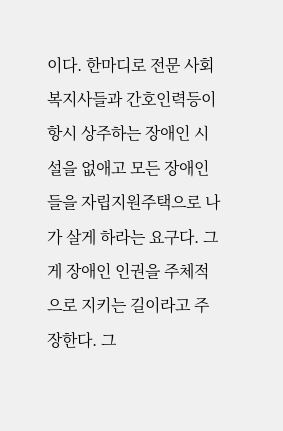이다. 한마디로 전문 사회복지사들과 간호인력등이 항시 상주하는 장애인 시설을 없애고 모든 장애인들을 자립지원주택으로 나가 살게 하라는 요구다. 그게 장애인 인권을 주체적으로 지키는 길이라고 주장한다. 그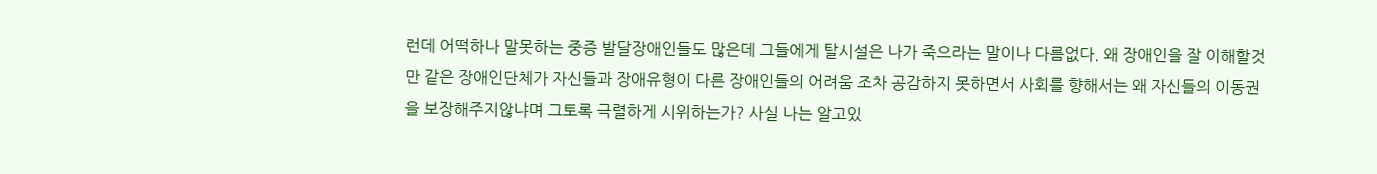런데 어떡하나 말못하는 중증 발달장애인들도 많은데 그들에게 탈시설은 나가 죽으라는 말이나 다름없다. 왜 장애인을 잘 이해할것만 같은 장애인단체가 자신들과 장애유형이 다른 장애인들의 어려움 조차 공감하지 못하면서 사회를 향해서는 왜 자신들의 이동권을 보장해주지않냐며 그토록 극렬하게 시위하는가? 사실 나는 알고있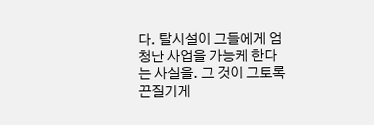다. 탈시설이 그들에게 엄청난 사업을 가능케 한다는 사실을. 그 것이 그토록 끈질기게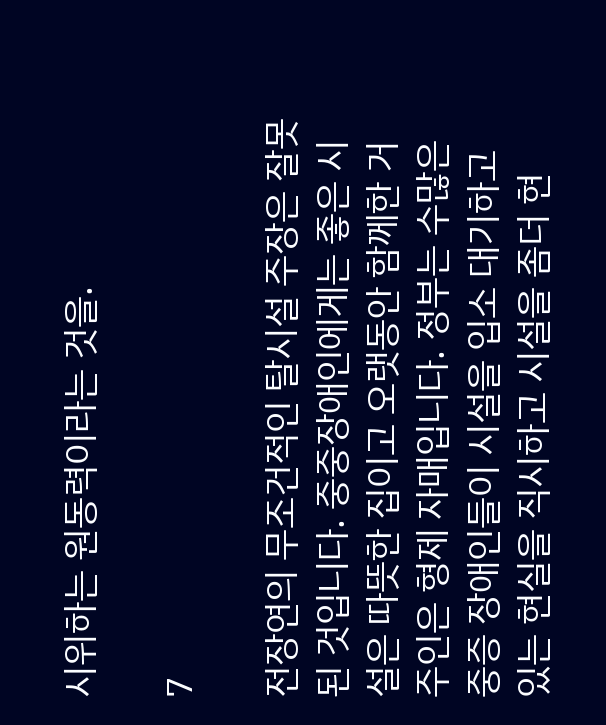시위하는 원동력이라는 것을.

7

전장연의 무조건적인 탈시설 주장은 잘못된 것입니다. 중중장애인에게는 좋은 시설은 따뜻한 집이고 오랫동안 함께한 거주인은 형제 자매입니다. 정부는 수많은 중증 장애인들이 시설을 입소 대기하고 있는 현실을 직시하고 시설을 좀더 현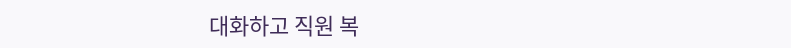대화하고 직원 복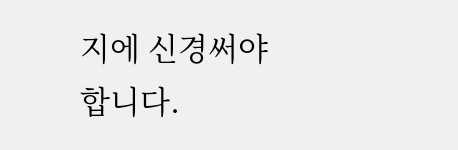지에 신경써야합니다.